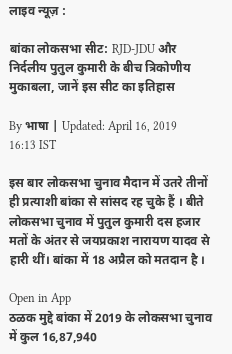लाइव न्यूज़ :

बांका लोकसभा सीट: RJD-JDU और निर्दलीय पुतुल कुमारी के बीच त्रिकोणीय मुकाबला, जानें इस सीट का इतिहास

By भाषा | Updated: April 16, 2019 16:13 IST

इस बार लोकसभा चुनाव मैदान में उतरे तीनों ही प्रत्याशी बांका से सांसद रह चुके हैं । बीते लोकसभा चुनाव में पुतुल कुमारी दस हजार मतों के अंतर से जयप्रकाश नारायण यादव से हारी थीं। बांका में 18 अप्रैल को मतदान है ।

Open in App
ठळक मुद्दे बांका में 2019 के लोकसभा चुनाव में कुल 16,87,940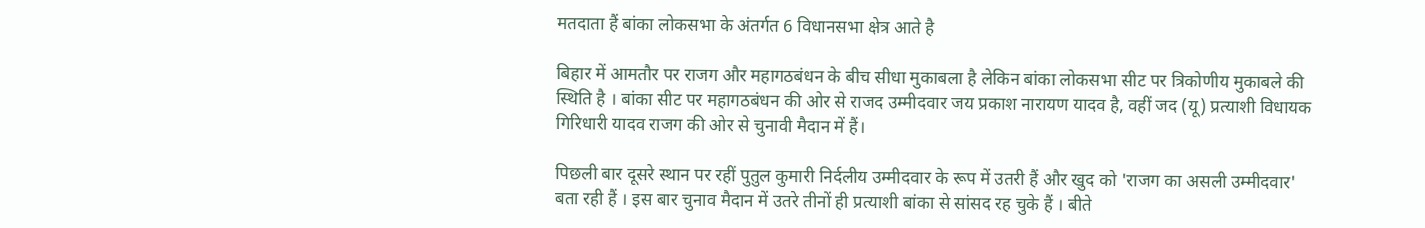मतदाता हैं बांका लोकसभा के अंतर्गत 6 विधानसभा क्षेत्र आते है

बिहार में आमतौर पर राजग और महागठबंधन के बीच सीधा मुकाबला है लेकिन बांका लोकसभा सीट पर त्रिकोणीय मुकाबले की स्थिति है । बांका सीट पर महागठबंधन की ओर से राजद उम्मीदवार जय प्रकाश नारायण यादव है, वहीं जद (यू) प्रत्याशी विधायक गिरिधारी यादव राजग की ओर से चुनावी मैदान में हैं।

पिछली बार दूसरे स्थान पर रहीं पुतुल कुमारी निर्दलीय उम्मीदवार के रूप में उतरी हैं और खुद को 'राजग का असली उम्मीदवार' बता रही हैं । इस बार चुनाव मैदान में उतरे तीनों ही प्रत्याशी बांका से सांसद रह चुके हैं । बीते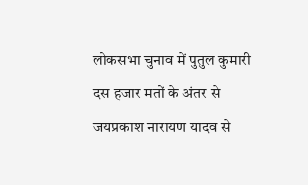लोकसभा चुनाव में पुतुल कुमारी दस हजार मतों के अंतर से जयप्रकाश नारायण यादव से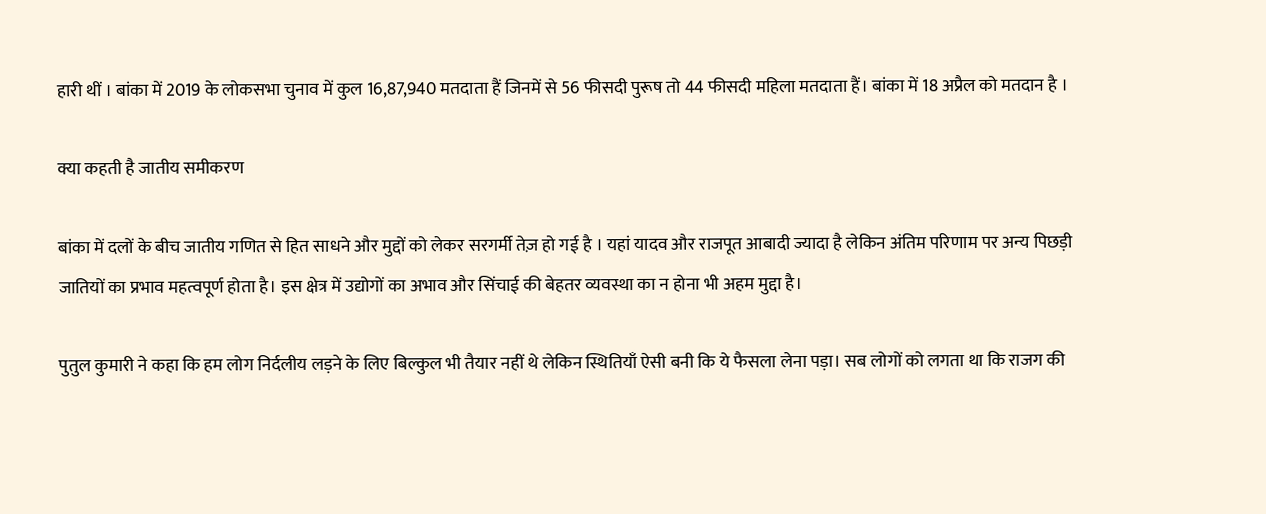हारी थीं । बांका में 2019 के लोकसभा चुनाव में कुल 16,87,940 मतदाता हैं जिनमें से 56 फीसदी पुरूष तो 44 फीसदी महिला मतदाता हैं। बांका में 18 अप्रैल को मतदान है ।

क्या कहती है जातीय समीकरण

बांका में दलों के बीच जातीय गणित से हित साधने और मुद्दों को लेकर सरगर्मी तेज़ हो गई है । यहां यादव और राजपूत आबादी ज्यादा है लेकिन अंतिम परिणाम पर अन्य पिछड़ी जातियों का प्रभाव महत्वपूर्ण होता है। इस क्षेत्र में उद्योगों का अभाव और सिंचाई की बेहतर व्यवस्था का न होना भी अहम मुद्दा है।

पुतुल कुमारी ने कहा कि हम लोग निर्दलीय लड़ने के लिए बिल्कुल भी तैयार नहीं थे लेकिन स्थितियाँ ऐसी बनी कि ये फैसला लेना पड़ा। सब लोगों को लगता था कि राजग की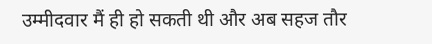उम्मीदवार मैं ही हो सकती थी और अब सहज तौर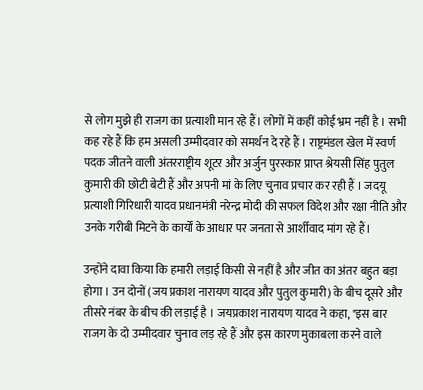से लोग मुझे ही राजग का प्रत्याशी मान रहे हैं। लोगों में कहीं कोई भ्रम नहीं है । सभी कह रहे हैं कि हम असली उम्मीदवार को समर्थन दे रहे हैं । राष्ट्रमंडल खेल में स्वर्ण पदक जीतने वाली अंतरराष्ट्रीय शूटर और अर्जुन पुरस्कार प्राप्त श्रेयसी सिंह पुतुल कुमारी की छोटी बेटी हैं और अपनी मां के लिए चुनाव प्रचार कर रही हैं । जदयू प्रत्याशी गिरिधारी यादव प्रधानमंत्री नरेन्द्र मोदी की सफल विदेश और रक्षा नीति और उनके गरीबी मिटने के कार्यों के आधार पर जनता से आर्शीवाद मांग रहे हैं।

उन्होंने दावा किया कि हमारी लड़ाई किसी से नहीं है और जीत का अंतर बहुत बड़ा होगा । उन दोनों (जय प्रकाश नारायण यादव और पुतुल कुमारी) के बीच दूसरे और तीसरे नंबर के बीच की लड़ाई है । जयप्रकाश नारायण यादव ने कहा, "इस बार राजग के दो उम्मीदवार चुनाव लड़ रहे हैं और इस कारण मुकाबला करने वाले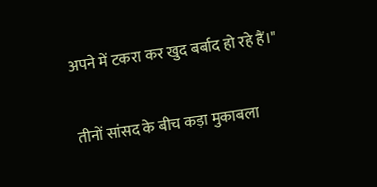अपने में टकरा कर खुद बर्बाद हो रहे हैं।"

तीनों सांसद के बीच कड़ा मुकाबला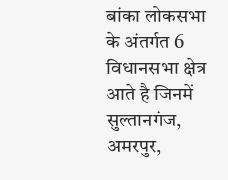बांका लोकसभा के अंतर्गत 6 विधानसभा क्षेत्र आते है जिनमें सुल्तानगंज, अमरपुर,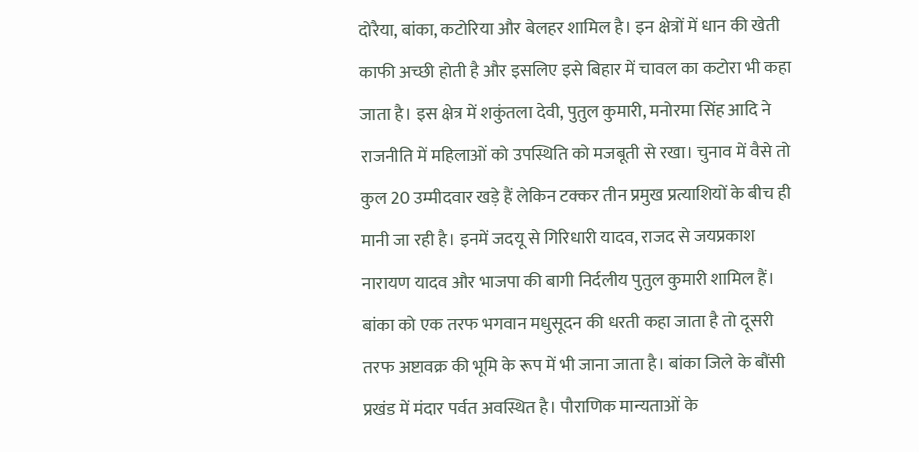दोरैया, बांका, कटोरिया और बेलहर शामिल है। इन क्षेत्रों में धान की खेती काफी अच्छी होती है और इसलिए इसे बिहार में चावल का कटोरा भी कहा जाता है। इस क्षेत्र में शकुंतला देवी, पुतुल कुमारी, मनोरमा सिंह आदि ने राजनीति में महिलाओं को उपस्थिति को मजबूती से रखा। चुनाव में वैसे तो कुल 20 उम्मीदवार खड़े हैं लेकिन टक्कर तीन प्रमुख प्रत्याशियों के बीच ही मानी जा रही है। इनमें जदयू से गिरिधारी यादव, राजद से जयप्रकाश नारायण यादव और भाजपा की बागी निर्दलीय पुतुल कुमारी शामिल हैं। बांका को एक तरफ भगवान मधुसूदन की धरती कहा जाता है तो दूसरी तरफ अष्टावक्र की भूमि के रूप में भी जाना जाता है। बांका जिले के बौंसी प्रखंड में मंदार पर्वत अवस्थित है। पौराणिक मान्यताओं के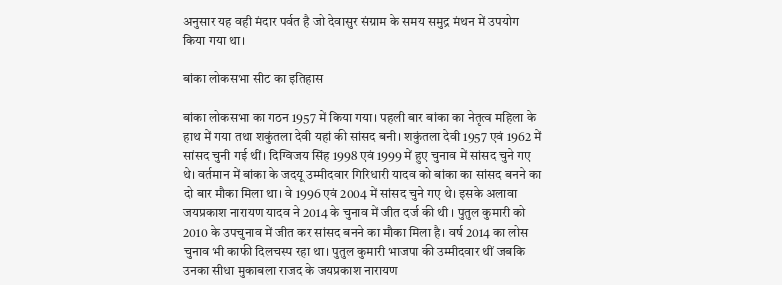अनुसार यह वही मंदार पर्वत है जो देवासुर संग्राम के समय समुद्र मंथन में उपयोग किया गया था।

बांका लोकसभा सीट का इतिहास

बांका लोकसभा का गठन 1957 में किया गया। पहली बार बांका का नेतृत्व महिला के हाथ में गया तथा शकुंतला देवी यहां की सांसद बनी। शकुंतला देवी 1957 एवं 1962 में सांसद चुनी गई थीं। दिग्विजय सिंह 1998 एवं 1999 में हुए चुनाव में सांसद चुने गए थे। वर्तमान में बांका के जदयू उम्मीदवार गिरिधारी यादव को बांका का सांसद बनने का दो बार मौका मिला था। वे 1996 एवं 2004 में सांसद चुने गए थे। इसके अलावा जयप्रकाश नारायण यादव ने 2014 के चुनाव में जीत दर्ज की थी । पुतुल कुमारी को 2010 के उपचुनाव में जीत कर सांसद बनने का मौका मिला है। वर्ष 2014 का लोस चुनाव भी काफी दिलचस्प रहा था। पुतुल कुमारी भाजपा की उम्मीदवार थीं जबकि उनका सीधा मुकाबला राजद के जयप्रकाश नारायण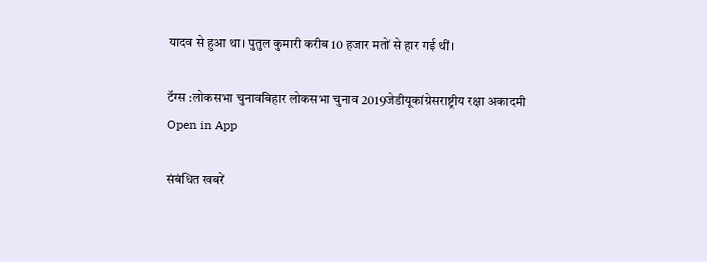यादव से हुआ था। पुतुल कुमारी करीब 10 हजार मतों से हार गई थीं।

टॅग्स :लोकसभा चुनावबिहार लोकसभा चुनाव 2019जेडीयूकांग्रेसराष्ट्रीय रक्षा अकादमी
Open in App

संबंधित खबरें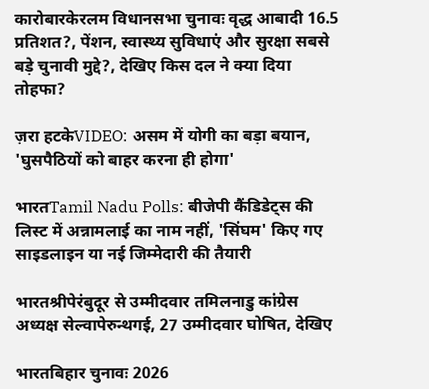कारोबारकेरलम विधानसभा चुनावः वृद्ध आबादी 16.5 प्रतिशत?, पेंशन, स्वास्थ्य सुविधाएं और सुरक्षा सबसे बड़े चुनावी मुद्दे?, देखिए किस दल ने क्या दिया तोहफा?

ज़रा हटकेVIDEO: असम में योगी का बड़ा बयान, 'घुसपैठियों को बाहर करना ही होगा'

भारतTamil Nadu Polls: बीजेपी कैंडिडेट्स की लिस्ट में अन्नामलाई का नाम नहीं, 'सिंघम' किए गए साइडलाइन या नई जिम्मेदारी की तैयारी

भारतश्रीपेरंबुदूर से उम्मीदवार तमिलनाडु कांग्रेस अध्यक्ष सेल्वापेरुन्थगई, 27 उम्मीदवार घोषित, देखिए

भारतबिहार चुनावः 2026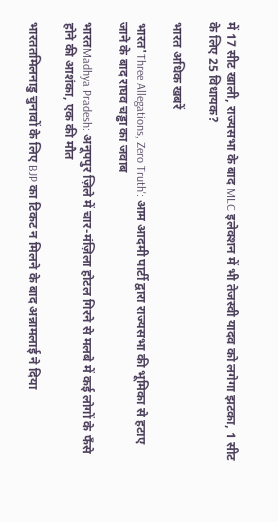में 17 सीट खाली, राज्यसभा के बाद MLC इलेक्शन में भी तेजस्वी यादव को लगेगा झटका, 1 सीट के लिए 25 विधायक?

भारत अधिक खबरें

भारत'Three Allegations, Zero Truth': आम आदमी पार्टी द्वारा राज्यसभा की भूमिका से हटाए जाने के बाद राघव चड्ढा का जवाब

भारतMadhya Pradesh: अनूपपुर ज़िले में चार-मंज़िला होटल गिरने से मलबे में कई लोगों के फँसे होने की आशंका, एक की मौत

भारततमिलनाडु चुनावों के लिए BJP का टिकट न मिलने के बाद अन्नामलाई ने दिया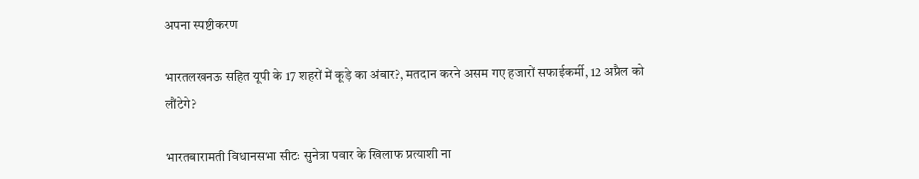अपना स्पष्टीकरण

भारतलखनऊ सहित यूपी के 17 शहरों में कूड़े का अंबार?, मतदान करने असम गए हजारों सफाईकर्मी, 12 अप्रैल को लौंटेगे?

भारतबारामती विधानसभा सीटः सुनेत्रा पवार के खिलाफ प्रत्याशी ना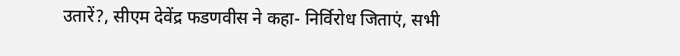उतारें?, सीएम देवेंद्र फडणवीस ने कहा- निर्विरोध जिताएं, सभी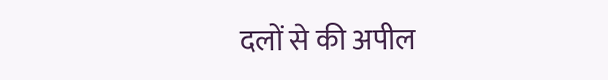दलों से की अपील